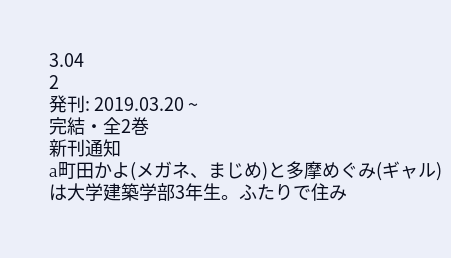3.04
2
発刊: 2019.03.20 ~
完結・全2巻
新刊通知
a町田かよ(メガネ、まじめ)と多摩めぐみ(ギャル)は大学建築学部3年生。ふたりで住み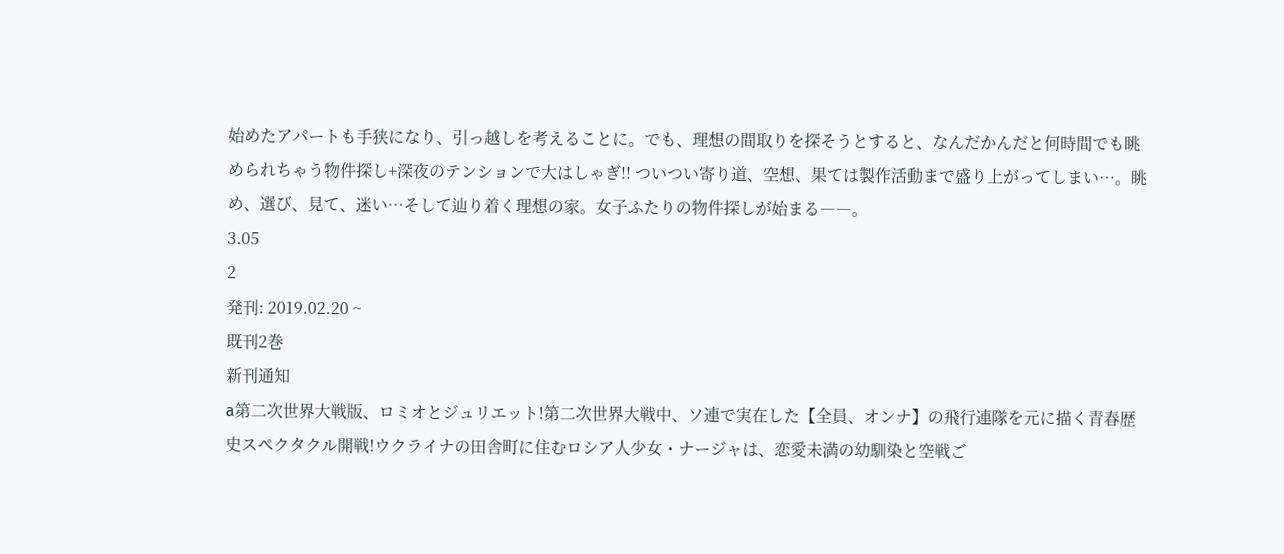始めたアパートも手狭になり、引っ越しを考えることに。でも、理想の間取りを探そうとすると、なんだかんだと何時間でも眺められちゃう物件探し+深夜のテンションで大はしゃぎ!! ついつい寄り道、空想、果ては製作活動まで盛り上がってしまい…。眺め、選び、見て、迷い…そして辿り着く理想の家。女子ふたりの物件探しが始まる――。
3.05
2
発刊: 2019.02.20 ~
既刊2巻
新刊通知
a第二次世界大戦版、ロミオとジュリエット!第二次世界大戦中、ソ連で実在した【全員、オンナ】の飛行連隊を元に描く青春歴史スペクタクル開戦!ウクライナの田舎町に住むロシア人少女・ナージャは、恋愛未満の幼馴染と空戦ご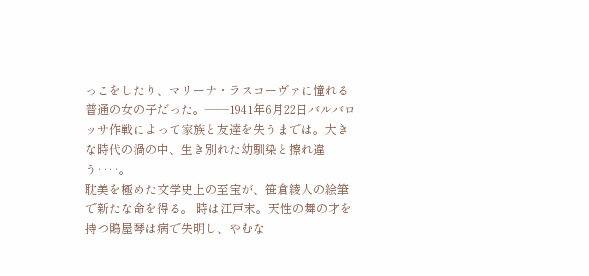っこをしたり、マリーナ・ラスコーヴァに憧れる普通の女の子だった。――1941年6月22日バルバロッサ作戦によって家族と友達を失うまでは。大きな時代の渦の中、生き別れた幼馴染と擦れ違う‥‥。
耽美を極めた文学史上の至宝が、笹倉綾人の絵筆で新たな命を得る。 時は江戸末。天性の舞の才を持つ鵙屋琴は病で失明し、やむな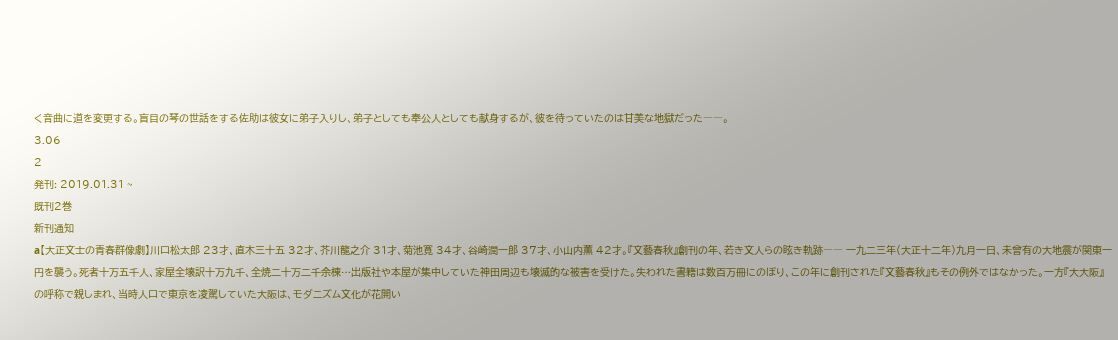く音曲に道を変更する。盲目の琴の世話をする佐助は彼女に弟子入りし、弟子としても奉公人としても献身するが、彼を待っていたのは甘美な地獄だった――。
3.06
2
発刊: 2019.01.31 ~
既刊2巻
新刊通知
a【大正文士の青春群像劇】川口松太郎 23才、直木三十五 32才、芥川龍之介 31才、菊池寛 34才、谷崎潤一郎 37才、小山内薫 42才。『文藝春秋』創刊の年、若き文人らの眩き軌跡―― 一九二三年(大正十二年)九月一日、未曾有の大地震が関東一円を襲う。死者十万五千人、家屋全壊訳十万九千、全焼二十万二千余棟…出版社や本屋が集中していた神田周辺も壊滅的な被害を受けた。失われた書籍は数百万冊にのぼり、この年に創刊された『文藝春秋』もその例外ではなかった。一方『大大阪』の呼称で親しまれ、当時人口で東京を凌駕していた大阪は、モダニズム文化が花開い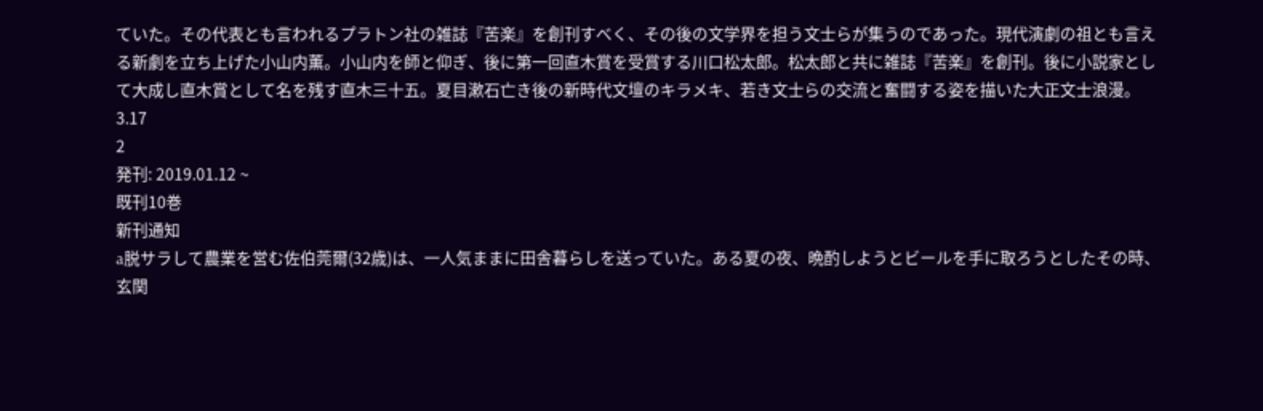ていた。その代表とも言われるプラトン社の雑誌『苦楽』を創刊すべく、その後の文学界を担う文士らが集うのであった。現代演劇の祖とも言える新劇を立ち上げた小山内薫。小山内を師と仰ぎ、後に第一回直木賞を受賞する川口松太郎。松太郎と共に雑誌『苦楽』を創刊。後に小説家として大成し直木賞として名を残す直木三十五。夏目漱石亡き後の新時代文壇のキラメキ、若き文士らの交流と奮闘する姿を描いた大正文士浪漫。
3.17
2
発刊: 2019.01.12 ~
既刊10巻
新刊通知
a脱サラして農業を営む佐伯莞爾(32歳)は、一人気ままに田舎暮らしを送っていた。ある夏の夜、晩酌しようとビールを手に取ろうとしたその時、玄関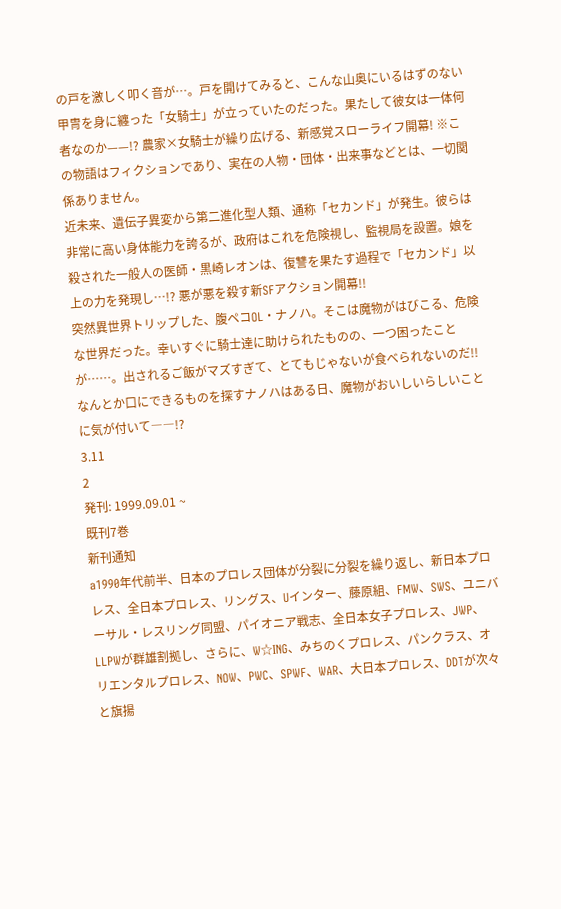の戸を激しく叩く音が…。戸を開けてみると、こんな山奥にいるはずのない甲冑を身に纏った「女騎士」が立っていたのだった。果たして彼女は一体何者なのか——!? 農家×女騎士が繰り広げる、新感覚スローライフ開幕! ※この物語はフィクションであり、実在の人物・団体・出来事などとは、一切関係ありません。
近未来、遺伝子異変から第二進化型人類、通称「セカンド」が発生。彼らは非常に高い身体能力を誇るが、政府はこれを危険視し、監視局を設置。娘を殺された一般人の医師・黒崎レオンは、復讐を果たす過程で「セカンド」以上の力を発現し…!? 悪が悪を殺す新SFアクション開幕!!
突然異世界トリップした、腹ペコOL・ナノハ。そこは魔物がはびこる、危険な世界だった。幸いすぐに騎士達に助けられたものの、一つ困ったことが……。出されるご飯がマズすぎて、とてもじゃないが食べられないのだ!! なんとか口にできるものを探すナノハはある日、魔物がおいしいらしいことに気が付いて――!?
3.11
2
発刊: 1999.09.01 ~
既刊7巻
新刊通知
a1990年代前半、日本のプロレス団体が分裂に分裂を繰り返し、新日本プロレス、全日本プロレス、リングス、Uインター、藤原組、FMW、SWS、ユニバーサル・レスリング同盟、パイオニア戦志、全日本女子プロレス、JWP、LLPWが群雄割拠し、さらに、W☆ING、みちのくプロレス、パンクラス、オリエンタルプロレス、NOW、PWC、SPWF、WAR、大日本プロレス、DDTが次々と旗揚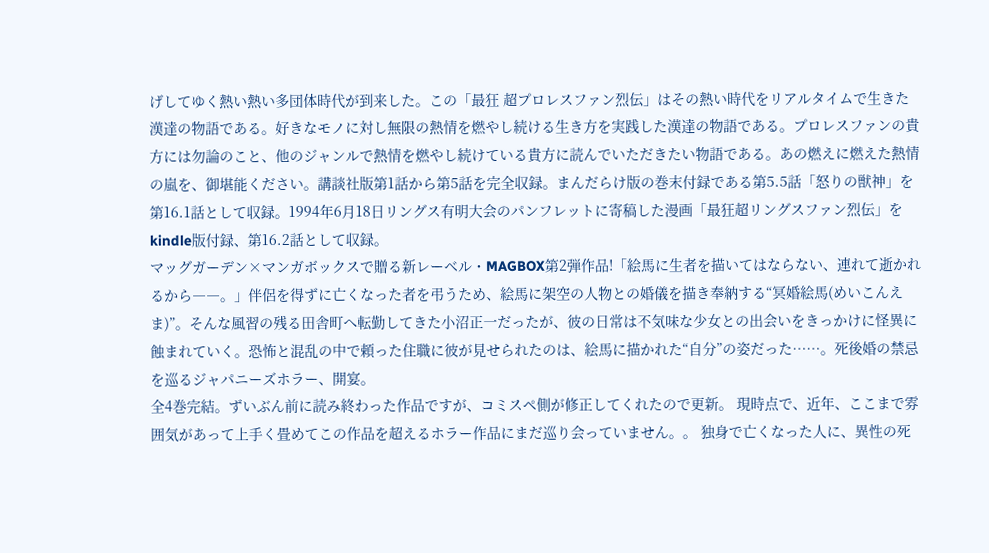げしてゆく熱い熱い多団体時代が到来した。この「最狂 超プロレスファン烈伝」はその熱い時代をリアルタイムで生きた漢達の物語である。好きなモノに対し無限の熱情を燃やし続ける生き方を実践した漢達の物語である。プロレスファンの貴方には勿論のこと、他のジャンルで熱情を燃やし続けている貴方に読んでいただきたい物語である。あの燃えに燃えた熱情の嵐を、御堪能ください。講談社版第1話から第5話を完全収録。まんだらけ版の巻末付録である第5.5話「怒りの獣神」を第16.1話として収録。1994年6月18日リングス有明大会のパンフレットに寄稿した漫画「最狂超リングスファン烈伝」をkindle版付録、第16.2話として収録。
マッグガーデン×マンガボックスで贈る新レーベル・MAGBOX第2弾作品!「絵馬に生者を描いてはならない、連れて逝かれるから――。」伴侶を得ずに亡くなった者を弔うため、絵馬に架空の人物との婚儀を描き奉納する“冥婚絵馬(めいこんえま)”。そんな風習の残る田舎町へ転勤してきた小沼正一だったが、彼の日常は不気味な少女との出会いをきっかけに怪異に蝕まれていく。恐怖と混乱の中で頼った住職に彼が見せられたのは、絵馬に描かれた“自分”の姿だった……。死後婚の禁忌を巡るジャパニーズホラー、開宴。
全4巻完結。ずいぶん前に読み終わった作品ですが、コミスペ側が修正してくれたので更新。 現時点で、近年、ここまで雰囲気があって上手く畳めてこの作品を超えるホラー作品にまだ巡り会っていません。。 独身で亡くなった人に、異性の死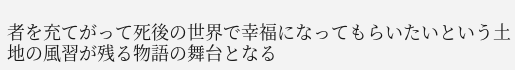者を充てがって死後の世界で幸福になってもらいたいという土地の風習が残る物語の舞台となる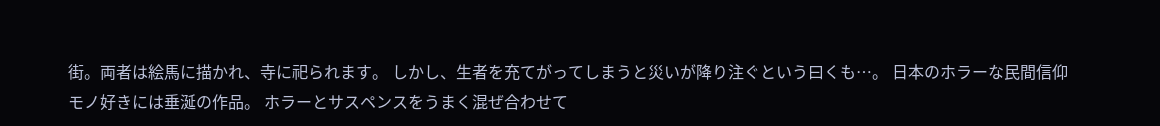街。両者は絵馬に描かれ、寺に祀られます。 しかし、生者を充てがってしまうと災いが降り注ぐという曰くも…。 日本のホラーな民間信仰モノ好きには垂涎の作品。 ホラーとサスペンスをうまく混ぜ合わせて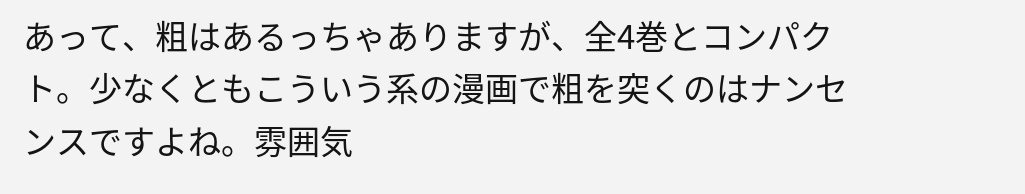あって、粗はあるっちゃありますが、全4巻とコンパクト。少なくともこういう系の漫画で粗を突くのはナンセンスですよね。雰囲気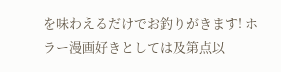を味わえるだけでお釣りがきます! ホラー漫画好きとしては及第点以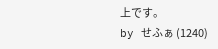上です。
by せふぁ (1240)